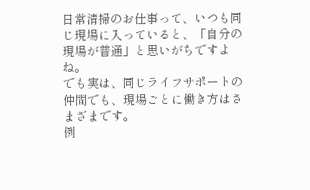日常清掃のお仕事って、いつも同じ現場に入っていると、「自分の現場が普通」と思いがちですよね。
でも実は、同じライフサポートの仲間でも、現場ごとに働き方はさまざまです。
例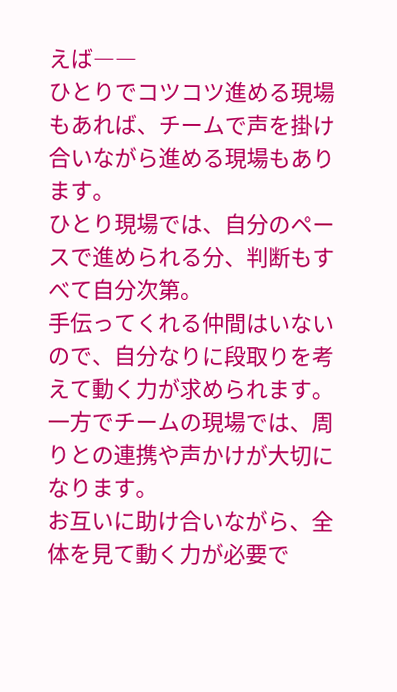えば――
ひとりでコツコツ進める現場もあれば、チームで声を掛け合いながら進める現場もあります。
ひとり現場では、自分のペースで進められる分、判断もすべて自分次第。
手伝ってくれる仲間はいないので、自分なりに段取りを考えて動く力が求められます。
一方でチームの現場では、周りとの連携や声かけが大切になります。
お互いに助け合いながら、全体を見て動く力が必要で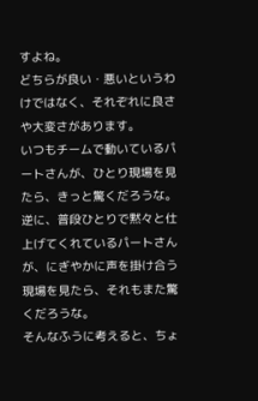すよね。
どちらが良い・悪いというわけではなく、それぞれに良さや大変さがあります。
いつもチームで動いているパートさんが、ひとり現場を見たら、きっと驚くだろうな。
逆に、普段ひとりで黙々と仕上げてくれているパートさんが、にぎやかに声を掛け合う現場を見たら、それもまた驚くだろうな。
そんなふうに考えると、ちょ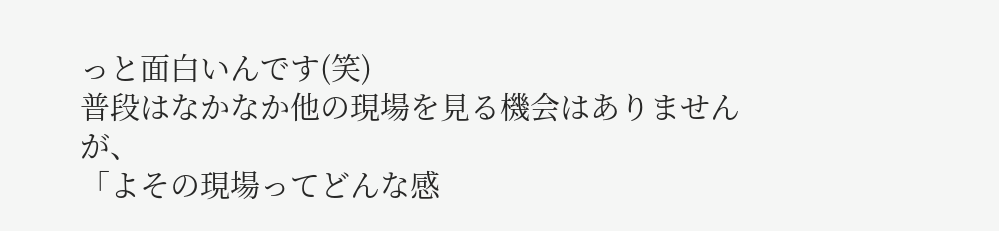っと面白いんです(笑)
普段はなかなか他の現場を見る機会はありませんが、
「よその現場ってどんな感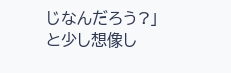じなんだろう?」と少し想像し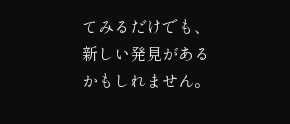てみるだけでも、新しい発見があるかもしれません。